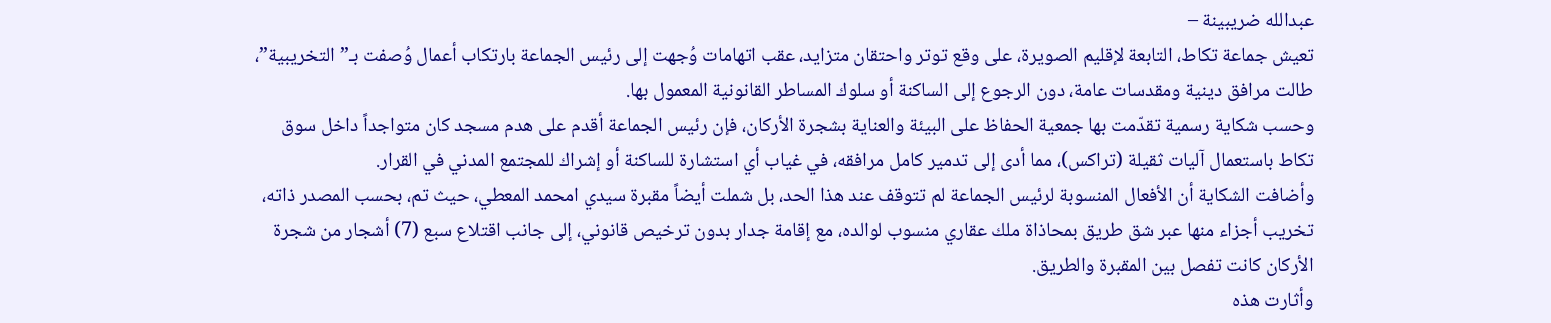عبدالله ضريبينة –
تعيش جماعة تكاط، التابعة لإقليم الصويرة، على وقع توتر واحتقان متزايد، عقب اتهامات وُجهت إلى رئيس الجماعة بارتكاب أعمال وُصفت بـ”التخريبية”، طالت مرافق دينية ومقدسات عامة، دون الرجوع إلى الساكنة أو سلوك المساطر القانونية المعمول بها.
وحسب شكاية رسمية تقدّمت بها جمعية الحفاظ على البيئة والعناية بشجرة الأركان، فإن رئيس الجماعة أقدم على هدم مسجد كان متواجداً داخل سوق تكاط باستعمال آليات ثقيلة (تراكس)، مما أدى إلى تدمير كامل مرافقه، في غياب أي استشارة للساكنة أو إشراك للمجتمع المدني في القرار.
وأضافت الشكاية أن الأفعال المنسوبة لرئيس الجماعة لم تتوقف عند هذا الحد، بل شملت أيضاً مقبرة سيدي امحمد المعطي، حيث تم، بحسب المصدر ذاته، تخريب أجزاء منها عبر شق طريق بمحاذاة ملك عقاري منسوب لوالده، مع إقامة جدار بدون ترخيص قانوني، إلى جانب اقتلاع سبع (7) أشجار من شجرة الأركان كانت تفصل بين المقبرة والطريق.
وأثارت هذه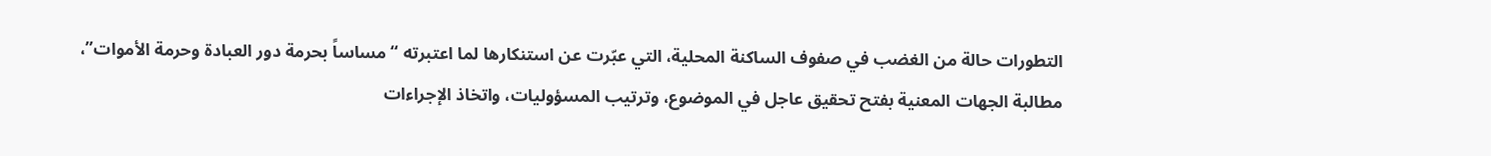التطورات حالة من الغضب في صفوف الساكنة المحلية، التي عبّرت عن استنكارها لما اعتبرته “مساساً بحرمة دور العبادة وحرمة الأموات”، مطالبة الجهات المعنية بفتح تحقيق عاجل في الموضوع، وترتيب المسؤوليات، واتخاذ الإجراءات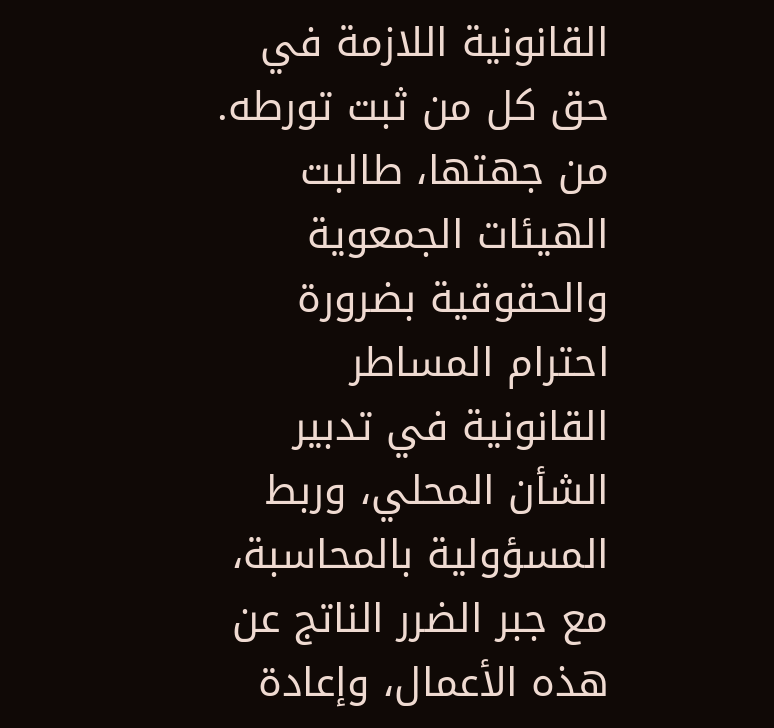القانونية اللازمة في حق كل من ثبت تورطه.
من جهتها، طالبت الهيئات الجمعوية والحقوقية بضرورة احترام المساطر القانونية في تدبير الشأن المحلي، وربط المسؤولية بالمحاسبة، مع جبر الضرر الناتج عن هذه الأعمال، وإعادة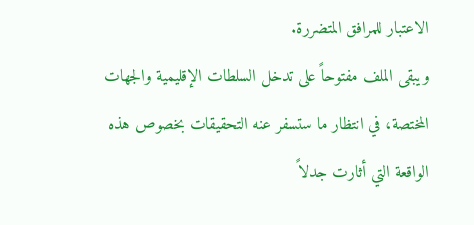الاعتبار للمرافق المتضررة.
ويبقى الملف مفتوحاً على تدخل السلطات الإقليمية والجهات المختصة، في انتظار ما ستسفر عنه التحقيقات بخصوص هذه الواقعة التي أثارت جدلاً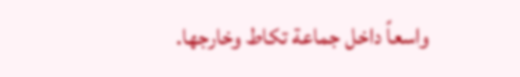واسعاً داخل جماعة تكاط وخارجها.